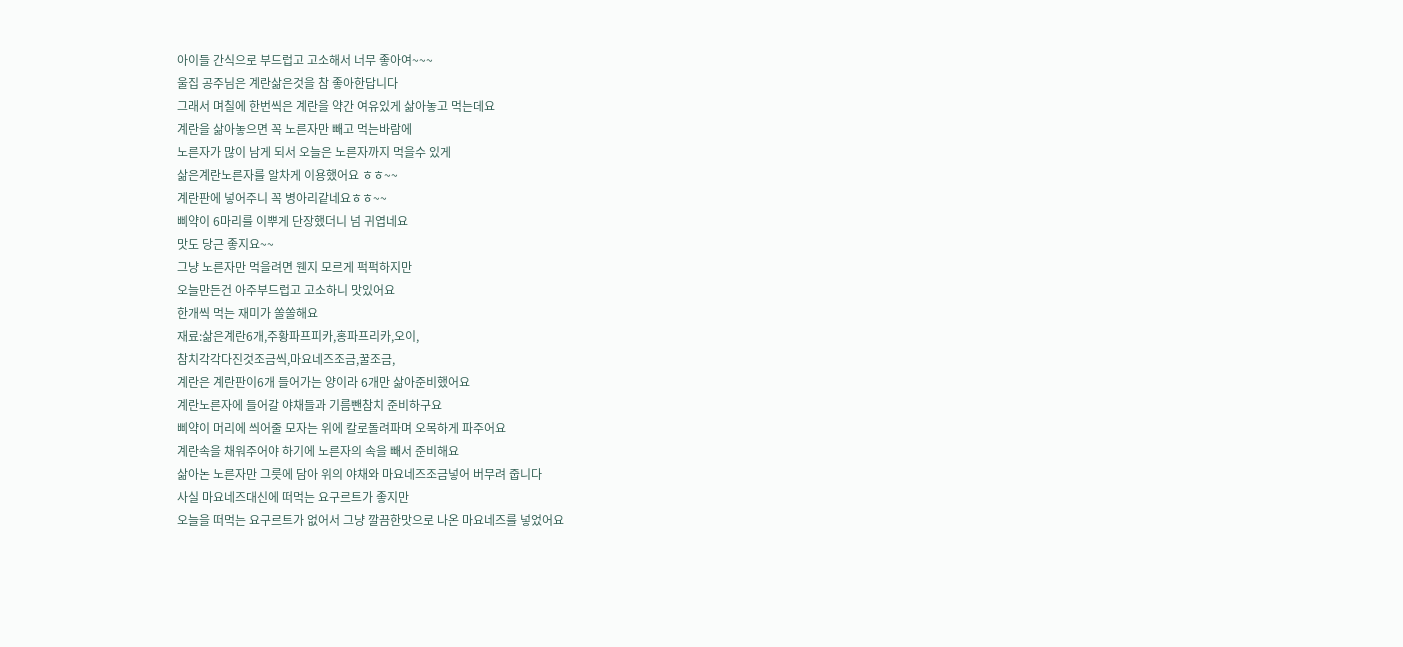아이들 간식으로 부드럽고 고소해서 너무 좋아여~~~
울집 공주님은 계란삶은것을 참 좋아한답니다
그래서 며칠에 한번씩은 계란을 약간 여유있게 삶아놓고 먹는데요
계란을 삶아놓으면 꼭 노른자만 빼고 먹는바람에
노른자가 많이 남게 되서 오늘은 노른자까지 먹을수 있게
삶은계란노른자를 알차게 이용했어요 ㅎㅎ~~
계란판에 넣어주니 꼭 병아리같네요ㅎㅎ~~
삐약이 6마리를 이뿌게 단장했더니 넘 귀엽네요
맛도 당근 좋지요~~
그냥 노른자만 먹을려면 웬지 모르게 퍽퍽하지만
오늘만든건 아주부드럽고 고소하니 맛있어요
한개씩 먹는 재미가 쏠쏠해요
재료:삶은계란6개,주황파프피카,홍파프리카,오이,
참치각각다진것조금씩,마요네즈조금,꿀조금,
계란은 계란판이6개 들어가는 양이라 6개만 삶아준비했어요
계란노른자에 들어갈 야채들과 기름뺀참치 준비하구요
삐약이 머리에 씌어줄 모자는 위에 칼로돌려파며 오목하게 파주어요
계란속을 채워주어야 하기에 노른자의 속을 빼서 준비해요
삶아논 노른자만 그릇에 담아 위의 야채와 마요네즈조금넣어 버무려 줍니다
사실 마요네즈대신에 떠먹는 요구르트가 좋지만
오늘을 떠먹는 요구르트가 없어서 그냥 깔끔한맛으로 나온 마요네즈를 넣었어요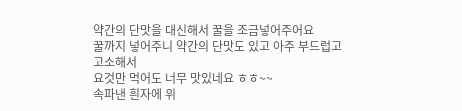약간의 단맛을 대신해서 꿀을 조금넣어주어요
꿀까지 넣어주니 약간의 단맛도 있고 아주 부드럽고 고소해서
요것만 먹어도 너무 맛있네요 ㅎㅎ~~
속파낸 흰자에 위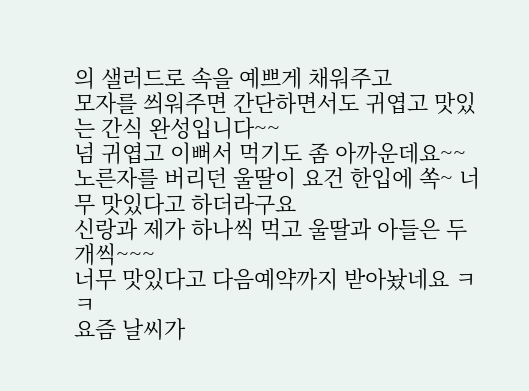의 샐러드로 속을 예쁘게 채워주고
모자를 씌워주면 간단하면서도 귀엽고 맛있는 간식 완성입니다~~
넘 귀엽고 이뻐서 먹기도 좀 아까운데요~~
노른자를 버리던 울딸이 요건 한입에 쏙~ 너무 맛있다고 하더라구요
신랑과 제가 하나씩 먹고 울딸과 아들은 두개씩~~~
너무 맛있다고 다음예약까지 받아놨네요 ㅋㅋ
요즘 날씨가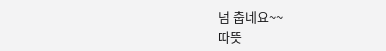넘 춥네요~~
따뜻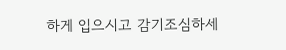하게 입으시고 감기조심하세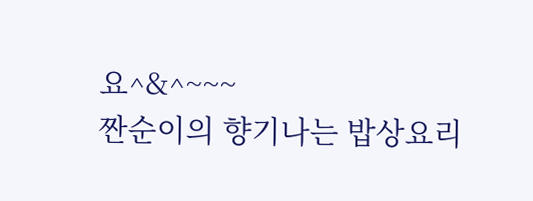요^&^~~~
짠순이의 향기나는 밥상요리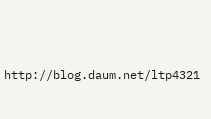http://blog.daum.net/ltp4321